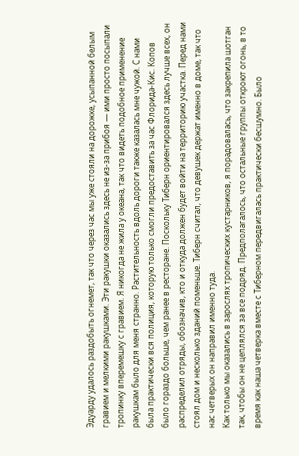Эдуарду удалось раздобыть огнемет, так что через час мы уже стояли на дорожке, усыпанной белым гравием и мелкими ракушками. Эти ракушки оказались здесь не из-за прибоя — ими просто посыпали тропинку вперемешку с гравием. Я никогда не жила у океана, так что видеть подобное применение ракушкам было для меня странно. Растительность вдоль дороги также казалась мне чужой. С нами была практически вся полиция, которую только смогли предоставить за час Флорида-Кис. Копов было гораздо больше, чем ранее в ресторане. Поскольку Тиберн ориентировался здесь лучше всех, он распределил отряды, обозначив, кто и откуда должен будет войти на территорию участка. Перед нами стоял дом и несколько зданий поменьше. Тиберн считал, что девушек держат именно в доме, так что нас четверых он направил именно туда.
Как только мы оказались в зарослях тропических кустарников, я порадовалась, что закрепила шотган так, чтобы он не цеплялся за все подряд. Предполагалось, что остальные группы откроют огонь, в то время как наша четверка вместе с Тиберном передвигалась практически бесшумно. Было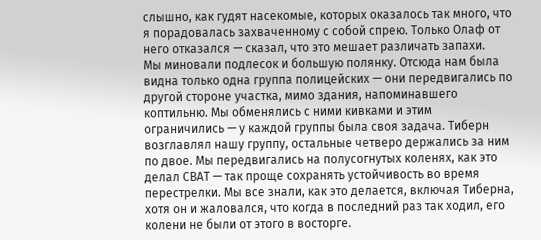слышно, как гудят насекомые, которых оказалось так много, что я порадовалась захваченному с собой спрею. Только Олаф от него отказался — сказал, что это мешает различать запахи.
Мы миновали подлесок и большую полянку. Отсюда нам была видна только одна группа полицейских — они передвигались по другой стороне участка, мимо здания, напоминавшего коптильню. Мы обменялись с ними кивками и этим ограничились — у каждой группы была своя задача. Тиберн возглавлял нашу группу, остальные четверо держались за ним по двое. Мы передвигались на полусогнутых коленях, как это делал СВАТ — так проще сохранять устойчивость во время перестрелки. Мы все знали, как это делается, включая Тиберна, хотя он и жаловался, что когда в последний раз так ходил, его колени не были от этого в восторге.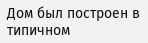Дом был построен в типичном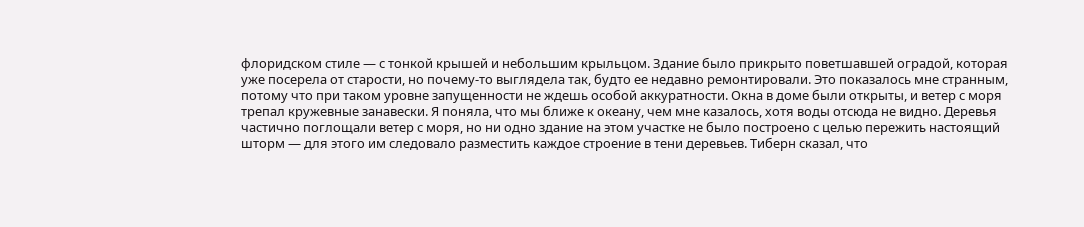флоридском стиле — с тонкой крышей и небольшим крыльцом. Здание было прикрыто поветшавшей оградой, которая уже посерела от старости, но почему-то выглядела так, будто ее недавно ремонтировали. Это показалось мне странным, потому что при таком уровне запущенности не ждешь особой аккуратности. Окна в доме были открыты, и ветер с моря трепал кружевные занавески. Я поняла, что мы ближе к океану, чем мне казалось, хотя воды отсюда не видно. Деревья частично поглощали ветер с моря, но ни одно здание на этом участке не было построено с целью пережить настоящий шторм — для этого им следовало разместить каждое строение в тени деревьев. Тиберн сказал, что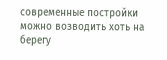современные постройки можно возводить хоть на берегу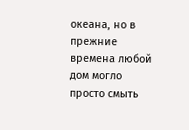океана, но в прежние времена любой дом могло просто смыть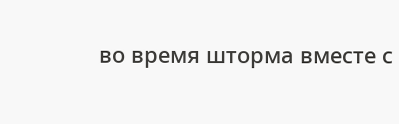во время шторма вместе с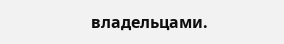владельцами.